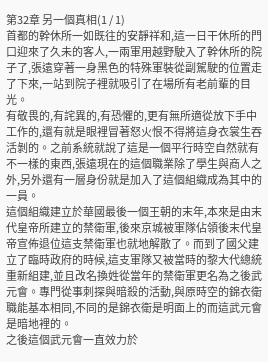第32章 另一個真相(1 / 1)
首都的幹休所一如既往的安靜祥和,這一日干休所的門口迎來了久未的客人,一兩軍用越野駛入了幹休所的院子了,張遠穿著一身黑色的特殊軍裝從副駕駛的位置走了下來,一站到院子裡就吸引了在場所有老前輩的目光。
有敬畏的,有詫異的,有恐懼的,更有無所適從放下手中工作的,還有就是眼裡冒著怒火恨不得將這身衣裳生吞活剝的。之前系統就說了這是一個平行時空自然就有不一樣的東西,張遠現在的這個職業除了學生與商人之外,另外還有一層身份就是加入了這個組織成為其中的一員。
這個組織建立於華國最後一個王朝的末年,本來是由末代皇帝所建立的禁衛軍,後來京城被軍隊佔領後末代皇帝宣佈退位這支禁衛軍也就地解散了。而到了國父建立了臨時政府的時候,這支軍隊又被當時的黎大代總統重新組建,並且改名換姓從當年的禁衛軍更名為之後武元會。專門從事刺探與暗殺的活動,與原時空的錦衣衛職能基本相同,不同的是錦衣衛是明面上的而這武元會是暗地裡的。
之後這個武元會一直效力於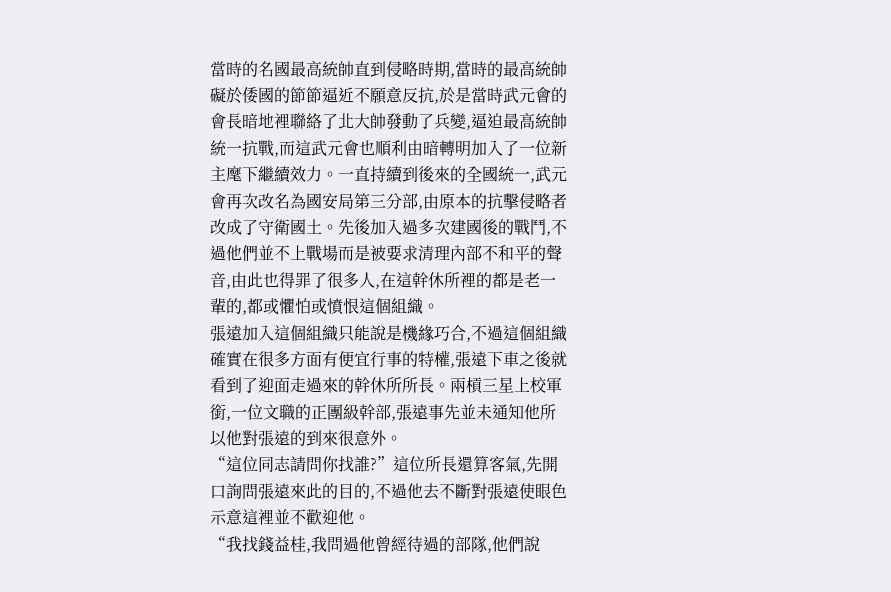當時的名國最高統帥直到侵略時期,當時的最高統帥礙於倭國的節節逼近不願意反抗,於是當時武元會的會長暗地裡聯絡了北大帥發動了兵變,逼迫最高統帥統一抗戰,而這武元會也順利由暗轉明加入了一位新主麾下繼續效力。一直持續到後來的全國統一,武元會再次改名為國安局第三分部,由原本的抗擊侵略者改成了守衛國土。先後加入過多次建國後的戰鬥,不過他們並不上戰場而是被要求清理內部不和平的聲音,由此也得罪了很多人,在這幹休所裡的都是老一輩的,都或懼怕或憤恨這個組織。
張遠加入這個組織只能說是機緣巧合,不過這個組織確實在很多方面有便宜行事的特權,張遠下車之後就看到了迎面走過來的幹休所所長。兩槓三星上校軍銜,一位文職的正團級幹部,張遠事先並未通知他所以他對張遠的到來很意外。
“這位同志請問你找誰?”這位所長還算客氣,先開口詢問張遠來此的目的,不過他去不斷對張遠使眼色示意這裡並不歡迎他。
“我找錢益桂,我問過他曾經待過的部隊,他們說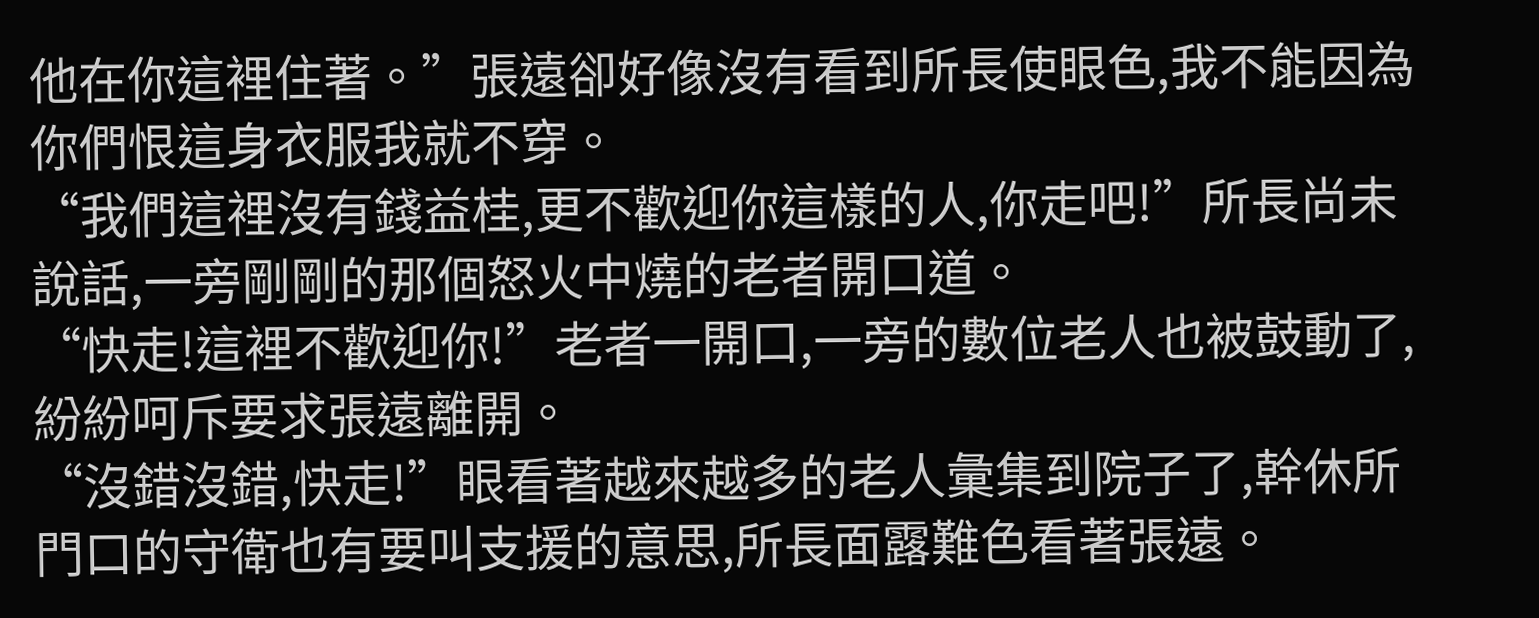他在你這裡住著。”張遠卻好像沒有看到所長使眼色,我不能因為你們恨這身衣服我就不穿。
“我們這裡沒有錢益桂,更不歡迎你這樣的人,你走吧!”所長尚未說話,一旁剛剛的那個怒火中燒的老者開口道。
“快走!這裡不歡迎你!”老者一開口,一旁的數位老人也被鼓動了,紛紛呵斥要求張遠離開。
“沒錯沒錯,快走!”眼看著越來越多的老人彙集到院子了,幹休所門口的守衛也有要叫支援的意思,所長面露難色看著張遠。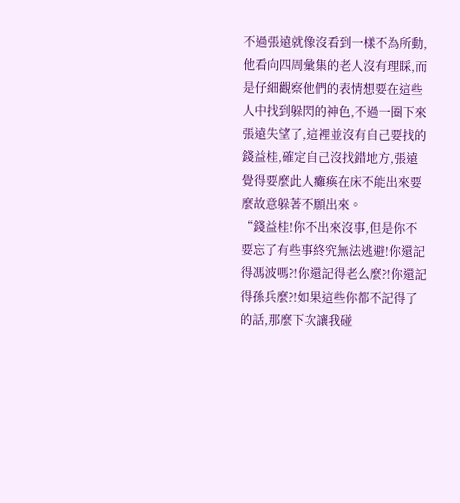不過張遠就像沒看到一樣不為所動,他看向四周彙集的老人沒有理睬,而是仔細觀察他們的表情想要在這些人中找到躲閃的神色,不過一圈下來張遠失望了,這裡並沒有自己要找的錢益桂,確定自己沒找錯地方,張遠覺得要麼此人癱瘓在床不能出來要麼故意躲著不願出來。
“錢益桂!你不出來沒事,但是你不要忘了有些事終究無法逃避!你還記得馮波嗎?!你還記得老么麼?!你還記得孫兵麼?!如果這些你都不記得了的話,那麼下次讓我碰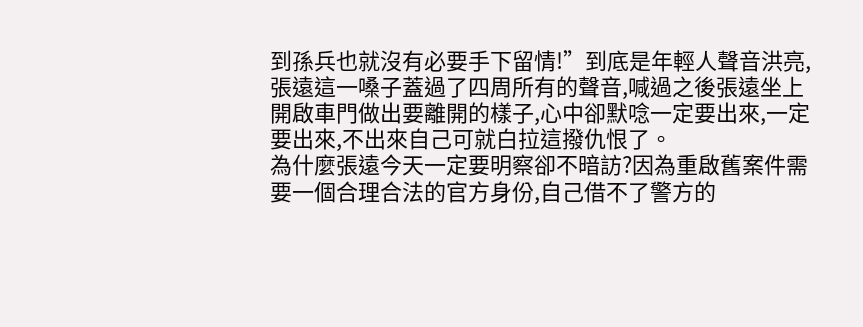到孫兵也就沒有必要手下留情!”到底是年輕人聲音洪亮,張遠這一嗓子蓋過了四周所有的聲音,喊過之後張遠坐上開啟車門做出要離開的樣子,心中卻默唸一定要出來,一定要出來,不出來自己可就白拉這撥仇恨了。
為什麼張遠今天一定要明察卻不暗訪?因為重啟舊案件需要一個合理合法的官方身份,自己借不了警方的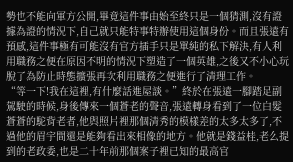勢也不能向軍方公開,畢竟這件事由始至終只是一個猜測,沒有證據為證的情況下,自己就只能特事特辦使用這個身份。而且張遠有預感,這件事極有可能沒有官方插手只是單純的私下解決,有人利用職務之便在原因不明的情況下塑造了一個英雄,之後又不小心玩脫了為防止時態擴張再次利用職務之便進行了清理工作。
“等一下!我在這裡,有什麼話進屋談。”終於在張遠一腳踏足副駕駛的時候,身後傳來一個蒼老的聲音,張遠轉身看到了一位白髮蒼蒼的駝背老者,他與照片裡那個清秀的模樣差的太多太多了,不過他的眉宇間還是能夠看出來相像的地方。他就是錢益桂,老么提到的老政委,也是二十年前那個案子裡已知的最高官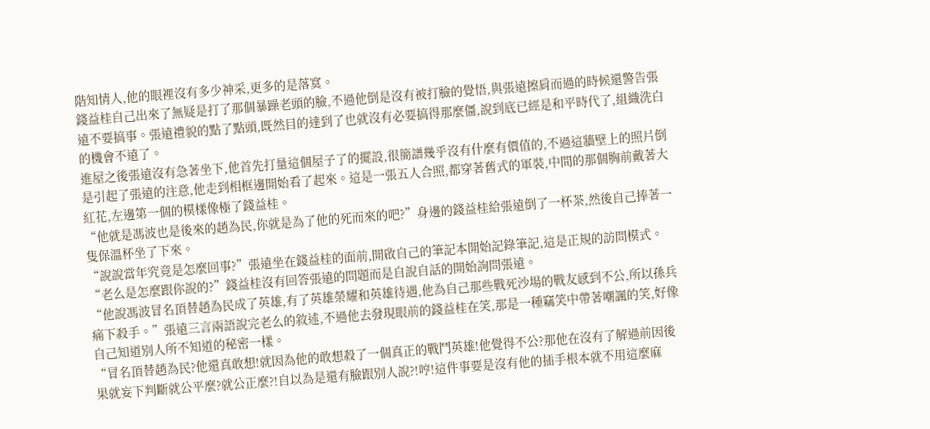階知情人,他的眼裡沒有多少神采,更多的是落寞。
錢益桂自己出來了無疑是打了那個暴躁老頭的臉,不過他倒是沒有被打臉的覺悟,與張遠擦肩而過的時候還警告張遠不要搞事。張遠禮貌的點了點頭,既然目的達到了也就沒有必要搞得那麼僵,說到底已經是和平時代了,組織洗白的機會不遠了。
進屋之後張遠沒有急著坐下,他首先打量這個屋子了的擺設,很簡譜幾乎沒有什麼有價值的,不過這牆壁上的照片倒是引起了張遠的注意,他走到相框邊開始看了起來。這是一張五人合照,都穿著舊式的軍裝,中間的那個胸前戴著大紅花,左邊第一個的模樣像極了錢益桂。
“他就是馮波也是後來的趙為民,你就是為了他的死而來的吧?”身邊的錢益桂給張遠倒了一杯茶,然後自己捧著一隻保溫杯坐了下來。
“說說當年究竟是怎麼回事?”張遠坐在錢益桂的面前,開啟自己的筆記本開始記錄筆記,這是正規的訪問模式。
“老么是怎麼跟你說的?”錢益桂沒有回答張遠的問題而是自說自話的開始詢問張遠。
“他說馮波冒名頂替趙為民成了英雄,有了英雄榮耀和英雄待遇,他為自己那些戰死沙場的戰友感到不公,所以孫兵痛下殺手。”張遠三言兩語說完老么的敘述,不過他去發現眼前的錢益桂在笑,那是一種竊笑中帶著嘲諷的笑,好像自己知道別人所不知道的秘密一樣。
“冒名頂替趙為民?他還真敢想!就因為他的敢想殺了一個真正的戰鬥英雄!他覺得不公?那他在沒有了解過前因後果就妄下判斷就公平麼?就公正麼?!自以為是還有臉跟別人說?!哼!這件事要是沒有他的插手根本就不用這麼麻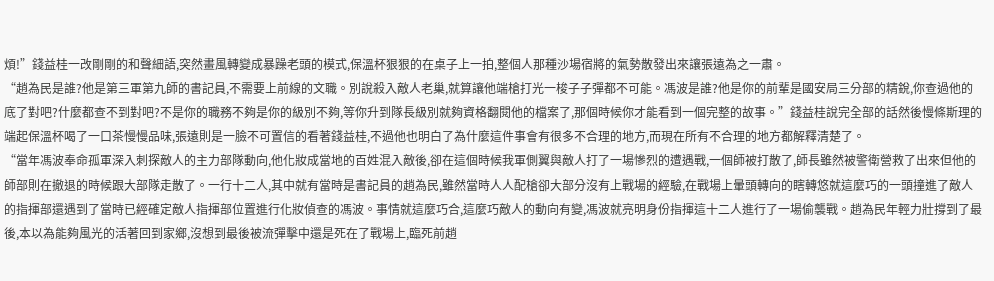煩!”錢益桂一改剛剛的和聲細語,突然畫風轉變成暴躁老頭的模式,保溫杯狠狠的在桌子上一拍,整個人那種沙場宿將的氣勢散發出來讓張遠為之一肅。
“趙為民是誰?他是第三軍第九師的書記員,不需要上前線的文職。別說殺入敵人老巢,就算讓他端槍打光一梭子子彈都不可能。馮波是誰?他是你的前輩是國安局三分部的精銳,你查過他的底了對吧?什麼都查不到對吧?不是你的職務不夠是你的級別不夠,等你升到隊長級別就夠資格翻閱他的檔案了,那個時候你才能看到一個完整的故事。”錢益桂說完全部的話然後慢條斯理的端起保溫杯喝了一口茶慢慢品味,張遠則是一臉不可置信的看著錢益桂,不過他也明白了為什麼這件事會有很多不合理的地方,而現在所有不合理的地方都解釋清楚了。
“當年馮波奉命孤軍深入刺探敵人的主力部隊動向,他化妝成當地的百姓混入敵後,卻在這個時候我軍側翼與敵人打了一場慘烈的遭遇戰,一個師被打散了,師長雖然被警衛營救了出來但他的師部則在撤退的時候跟大部隊走散了。一行十二人,其中就有當時是書記員的趙為民,雖然當時人人配槍卻大部分沒有上戰場的經驗,在戰場上暈頭轉向的瞎轉悠就這麼巧的一頭撞進了敵人的指揮部還遇到了當時已經確定敵人指揮部位置進行化妝偵查的馮波。事情就這麼巧合,這麼巧敵人的動向有變,馮波就亮明身份指揮這十二人進行了一場偷襲戰。趙為民年輕力壯撐到了最後,本以為能夠風光的活著回到家鄉,沒想到最後被流彈擊中還是死在了戰場上,臨死前趙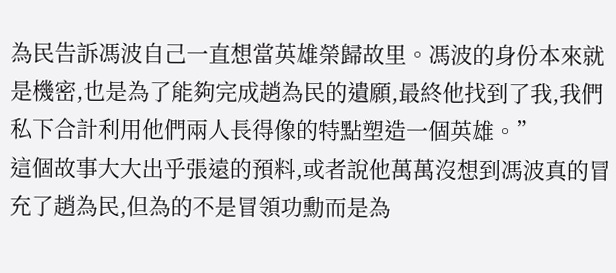為民告訴馮波自己一直想當英雄榮歸故里。馮波的身份本來就是機密,也是為了能夠完成趙為民的遺願,最終他找到了我,我們私下合計利用他們兩人長得像的特點塑造一個英雄。”
這個故事大大出乎張遠的預料,或者說他萬萬沒想到馮波真的冒充了趙為民,但為的不是冒領功勳而是為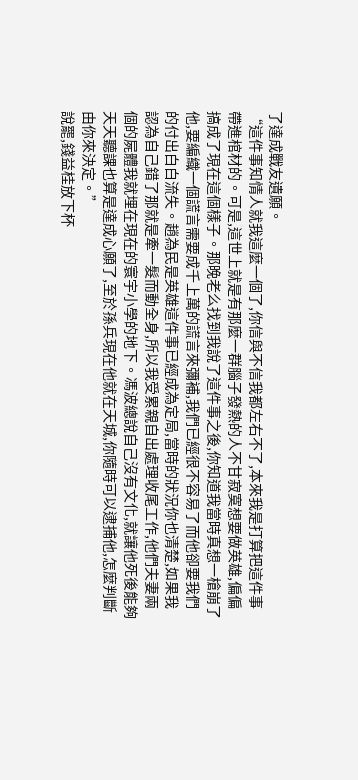了達成戰友遺願。
“這件事知情人就我這麼一個了,你信與不信我都左右不了,本來我是打算把這件事帶進棺材的。可是,這世上就是有那麼一群腦子發熱的人不甘寂寞想要做英雄,偏偏搞成了現在這個樣子。那晚老么找到我說了這件事之後,你知道我當時真想一槍崩了他,要編織一個謊言需要成千上萬的謊言來彌補,我們已經很不容易了而他卻要我們的付出白白流失。趙為民是英雄這件事已經成為定局,當時的狀況你也清楚,如果我認為自己錯了那就是牽一髮而動全身,所以我受累親自出處理收尾工作,他們夫妻兩個的屍體我就埋在現在的寰宇小學的地下。馮波總說自己沒有文化,就讓他死後能夠天天聽課也算是達成心願了,至於孫兵現在他就在天城,你隨時可以逮捕他,怎麼判斷由你來決定。”
說罷,錢益桂放下杯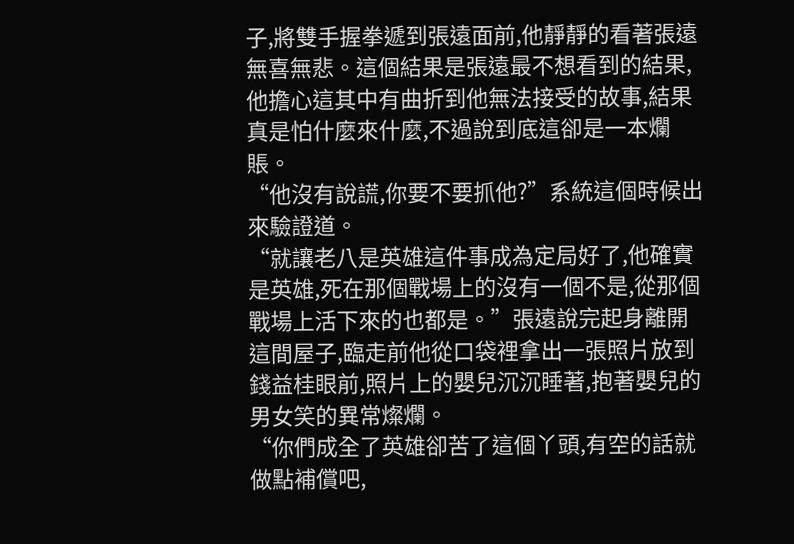子,將雙手握拳遞到張遠面前,他靜靜的看著張遠無喜無悲。這個結果是張遠最不想看到的結果,他擔心這其中有曲折到他無法接受的故事,結果真是怕什麼來什麼,不過說到底這卻是一本爛賬。
“他沒有說謊,你要不要抓他?”系統這個時候出來驗證道。
“就讓老八是英雄這件事成為定局好了,他確實是英雄,死在那個戰場上的沒有一個不是,從那個戰場上活下來的也都是。”張遠說完起身離開這間屋子,臨走前他從口袋裡拿出一張照片放到錢益桂眼前,照片上的嬰兒沉沉睡著,抱著嬰兒的男女笑的異常燦爛。
“你們成全了英雄卻苦了這個丫頭,有空的話就做點補償吧,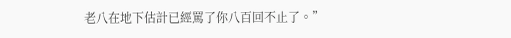老八在地下估計已經罵了你八百回不止了。”